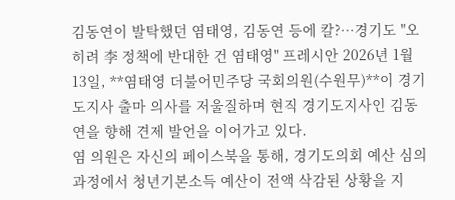김동연이 발탁했던 염태영, 김동연 등에 칼?…경기도 "오히려 李 정책에 반대한 건 염태영" 프레시안 2026년 1월 13일, **염태영 더불어민주당 국회의원(수원무)**이 경기도지사 출마 의사를 저울질하며 현직 경기도지사인 김동연을 향해 견제 발언을 이어가고 있다.
염 의원은 자신의 페이스북을 통해, 경기도의회 예산 심의 과정에서 청년기본소득 예산이 전액 삭감된 상황을 지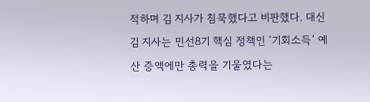적하며 김 지사가 침묵했다고 비판했다. 대신 김 지사는 민선8기 핵심 정책인 ‘기회소득’ 예산 증액에만 총력을 기울였다는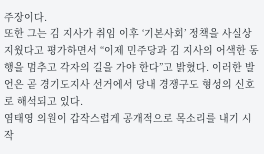주장이다.
또한 그는 김 지사가 취임 이후 ‘기본사회’ 정책을 사실상 지웠다고 평가하면서 “이제 민주당과 김 지사의 어색한 동행을 멈추고 각자의 길을 가야 한다”고 밝혔다. 이러한 발언은 곧 경기도지사 선거에서 당내 경쟁구도 형성의 신호로 해석되고 있다.
염태영 의원이 갑작스럽게 공개적으로 목소리를 내기 시작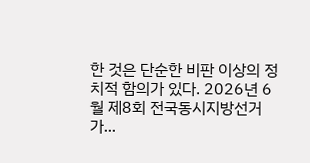한 것은 단순한 비판 이상의 정치적 함의가 있다. 2026년 6월 제8회 전국동시지방선거가...